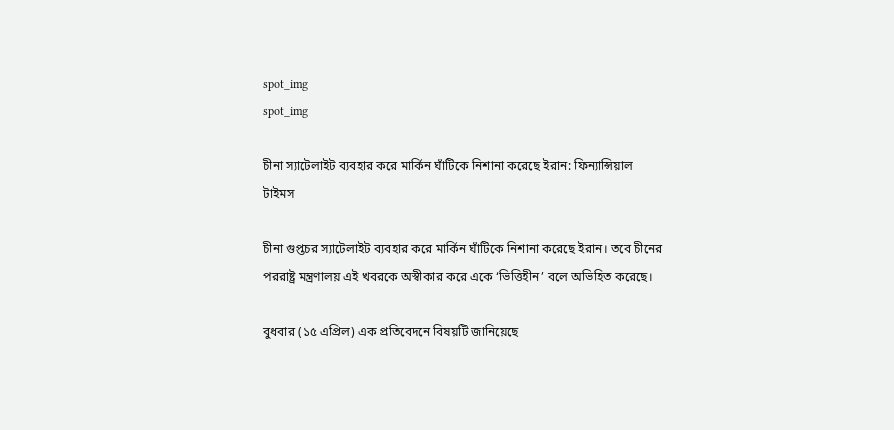spot_img
spot_img

চীনা স্যাটেলাইট ব্যবহার করে মার্কিন ঘাঁটিকে নিশানা করেছে ইরান: ফিন্যান্সিয়াল টাইমস

চীনা গুপ্তচর স্যাটেলাইট ব্যবহার করে মার্কিন ঘাঁটিকে নিশানা করেছে ইরান। তবে চীনের পররাষ্ট্র মন্ত্রণালয় এই খবরকে অস্বীকার করে একে ‘ভিত্তিহীন’ বলে অভিহিত করেছে।

বুধবার (১৫ এপ্রিল) এক প্রতিবেদনে বিষয়টি জানিয়েছে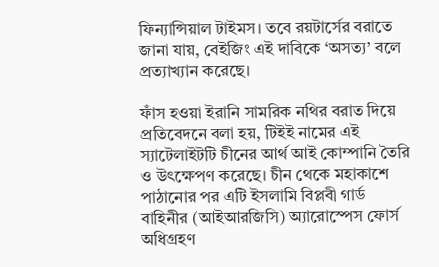ফিন্যান্সিয়াল টাইমস। তবে রয়টার্সের বরাতে জানা যায়, বেইজিং এই দাবিকে ‘অসত্য’ বলে প্রত্যাখ্যান করেছে।

ফাঁস হওয়া ইরানি সামরিক নথির বরাত দিয়ে প্রতিবেদনে বলা হয়, টিইই নামের এই স্যাটেলাইটটি চীনের আর্থ আই কোম্পানি তৈরি ও উৎক্ষেপণ করেছে। চীন থেকে মহাকাশে পাঠানোর পর এটি ইসলামি বিপ্লবী গার্ড বাহিনীর (আইআরজিসি) অ্যারোস্পেস ফোর্স অধিগ্রহণ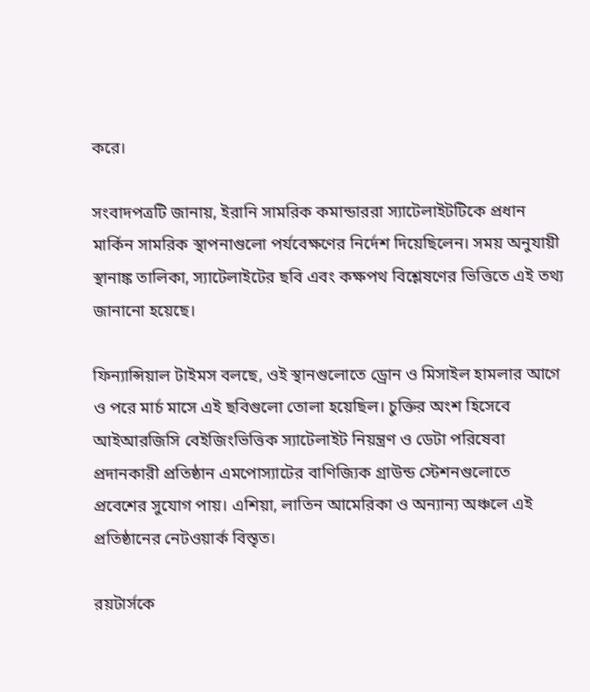করে।

সংবাদপত্রটি জানায়, ইরানি সামরিক কমান্ডাররা স্যাটেলাইটটিকে প্রধান মার্কিন সামরিক স্থাপনাগুলো পর্যবেক্ষণের নির্দেশ দিয়েছিলেন। সময় অনুযায়ী স্থানাঙ্ক তালিকা, স্যাটেলাইটের ছবি এবং কক্ষপথ বিশ্লেষণের ভিত্তিতে এই তথ্য জানানো হয়েছে।

ফিন্যান্সিয়াল টাইমস বলছে, ওই স্থানগুলোতে ড্রোন ও মিসাইল হামলার আগে ও পরে মার্চ মাসে এই ছবিগুলো তোলা হয়েছিল। চুক্তির অংশ হিসেবে আইআরজিসি বেইজিংভিত্তিক স্যাটেলাইট নিয়ন্ত্রণ ও ডেটা পরিষেবা প্রদানকারী প্রতিষ্ঠান এমপোস্যাটের বাণিজ্যিক গ্রাউন্ড স্টেশনগুলোতে প্রবেশের সুযোগ পায়। এশিয়া, লাতিন আমেরিকা ও অন্যান্য অঞ্চলে এই প্রতিষ্ঠানের নেটওয়ার্ক বিস্তৃত।

রয়টার্সকে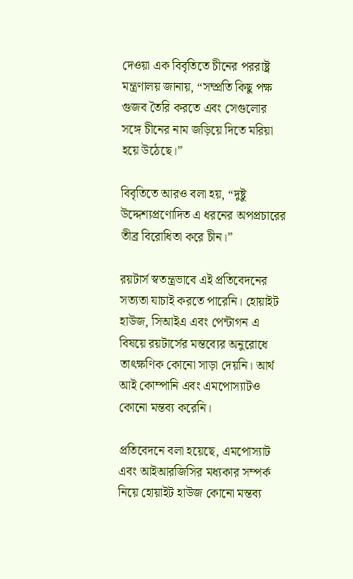দেওয়া এক বিবৃতিতে চীনের পররাষ্ট্র মন্ত্রণালয় জানায়, “সম্প্রতি কিছু পক্ষ গুজব তৈরি করতে এবং সেগুলোর সঙ্গে চীনের নাম জড়িয়ে দিতে মরিয়া হয়ে উঠেছে।”

বিবৃতিতে আরও বলা হয়, “দুষ্টু উদ্দেশ্যপ্রণোদিত এ ধরনের অপপ্রচারের তীব্র বিরোধিতা করে চীন।”

রয়টার্স স্বতন্ত্রভাবে এই প্রতিবেদনের সত্যতা যাচাই করতে পারেনি। হোয়াইট হাউজ, সিআইএ এবং পেন্টাগন এ বিষয়ে রয়টার্সের মন্তব্যের অনুরোধে তাৎক্ষণিক কোনো সাড়া দেয়নি। আর্থ আই কোম্পানি এবং এমপোস্যাটও কোনো মন্তব্য করেনি।

প্রতিবেদনে বলা হয়েছে, এমপোস্যাট এবং আইআরজিসির মধ্যকার সম্পর্ক নিয়ে হোয়াইট হাউজ কোনো মন্তব্য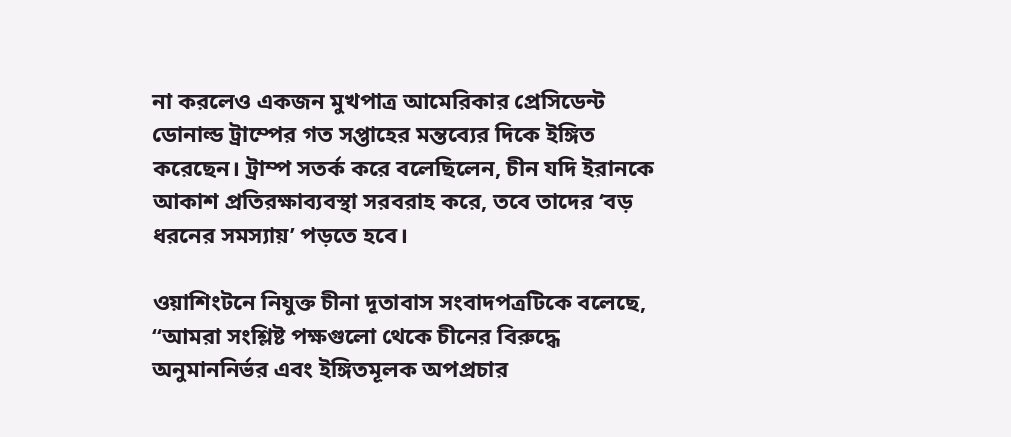না করলেও একজন মুখপাত্র আমেরিকার প্রেসিডেন্ট ডোনাল্ড ট্রাম্পের গত সপ্তাহের মন্তব্যের দিকে ইঙ্গিত করেছেন। ট্রাম্প সতর্ক করে বলেছিলেন, চীন যদি ইরানকে আকাশ প্রতিরক্ষাব্যবস্থা সরবরাহ করে, তবে তাদের ‘বড় ধরনের সমস্যায়’ পড়তে হবে।

ওয়াশিংটনে নিযুক্ত চীনা দূতাবাস সংবাদপত্রটিকে বলেছে, “আমরা সংশ্লিষ্ট পক্ষগুলো থেকে চীনের বিরুদ্ধে অনুমাননির্ভর এবং ইঙ্গিতমূলক অপপ্রচার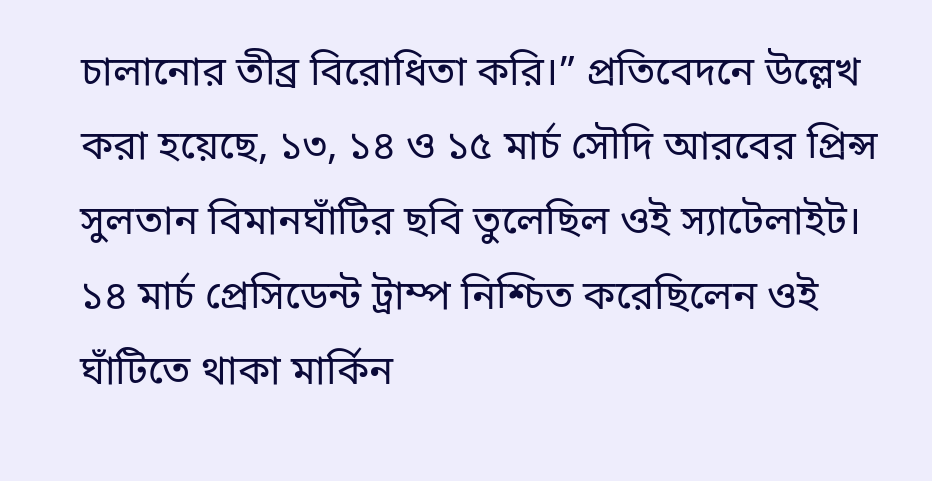চালানোর তীব্র বিরোধিতা করি।” প্রতিবেদনে উল্লেখ করা হয়েছে, ১৩, ১৪ ও ১৫ মার্চ সৌদি আরবের প্রিন্স সুলতান বিমানঘাঁটির ছবি তুলেছিল ওই স্যাটেলাইট। ১৪ মার্চ প্রেসিডেন্ট ট্রাম্প নিশ্চিত করেছিলেন ওই ঘাঁটিতে থাকা মার্কিন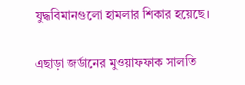যুদ্ধবিমানগুলো হামলার শিকার হয়েছে।

এছাড়া জর্ডানের মুওয়াফফাক সালতি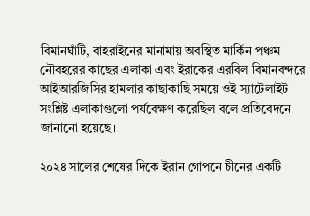বিমানঘাঁটি, বাহরাইনের মানামায় অবস্থিত মার্কিন পঞ্চম নৌবহরের কাছের এলাকা এবং ইরাকের এরবিল বিমানবন্দরে আইআরজিসির হামলার কাছাকাছি সময়ে ওই স্যাটেলাইট সংশ্লিষ্ট এলাকাগুলো পর্যবেক্ষণ করেছিল বলে প্রতিবেদনে জানানো হয়েছে।

২০২৪ সালের শেষের দিকে ইরান গোপনে চীনের একটি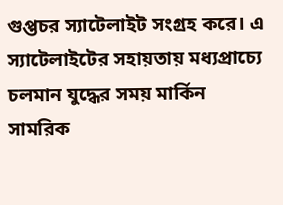গুপ্তচর স্যাটেলাইট সংগ্রহ করে। এ স্যাটেলাইটের সহায়তায় মধ্যপ্রাচ্যে চলমান যুদ্ধের সময় মার্কিন সামরিক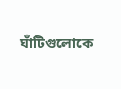ঘাঁটিগুলোকে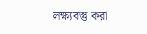লক্ষ্যবস্তু করা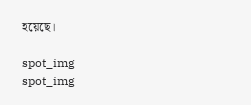হয়েছে।

spot_img
spot_img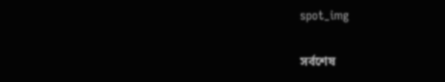spot_img

সর্বশেষ